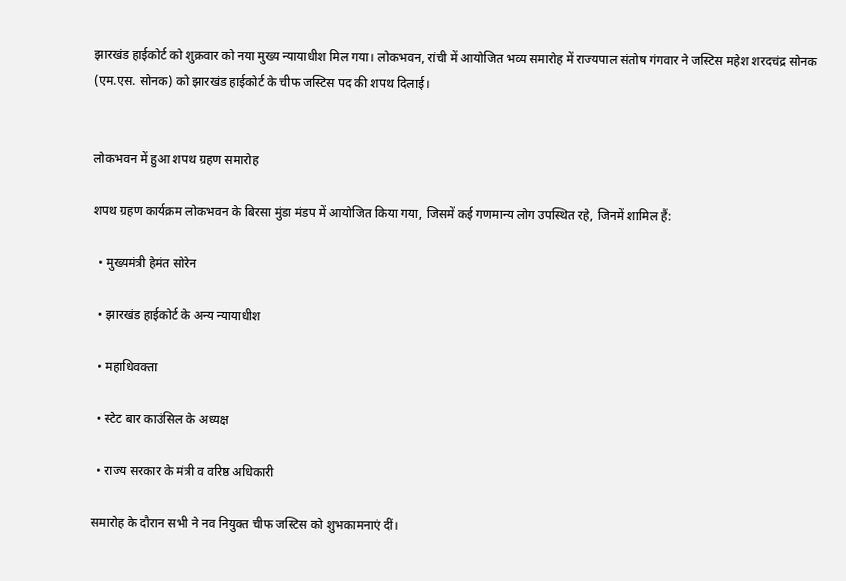झारखंड हाईकोर्ट को शुक्रवार को नया मुख्य न्यायाधीश मिल गया। लोकभवन, रांची में आयोजित भव्य समारोह में राज्यपाल संतोष गंगवार ने जस्टिस महेश शरदचंद्र सोनक (एम.एस. सोनक) को झारखंड हाईकोर्ट के चीफ जस्टिस पद की शपथ दिलाई।


लोकभवन में हुआ शपथ ग्रहण समारोह

शपथ ग्रहण कार्यक्रम लोकभवन के बिरसा मुंडा मंडप में आयोजित किया गया, जिसमें कई गणमान्य लोग उपस्थित रहे, जिनमें शामिल हैं:

  • मुख्यमंत्री हेमंत सोरेन

  • झारखंड हाईकोर्ट के अन्य न्यायाधीश

  • महाधिवक्ता

  • स्टेट बार काउंसिल के अध्यक्ष

  • राज्य सरकार के मंत्री व वरिष्ठ अधिकारी

समारोह के दौरान सभी ने नव नियुक्त चीफ जस्टिस को शुभकामनाएं दीं।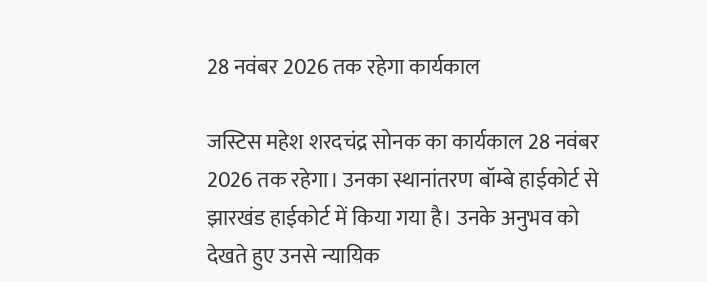28 नवंबर 2026 तक रहेगा कार्यकाल

जस्टिस महेश शरदचंद्र सोनक का कार्यकाल 28 नवंबर 2026 तक रहेगा। उनका स्थानांतरण बॉम्बे हाईकोर्ट से झारखंड हाईकोर्ट में किया गया है। उनके अनुभव को देखते हुए उनसे न्यायिक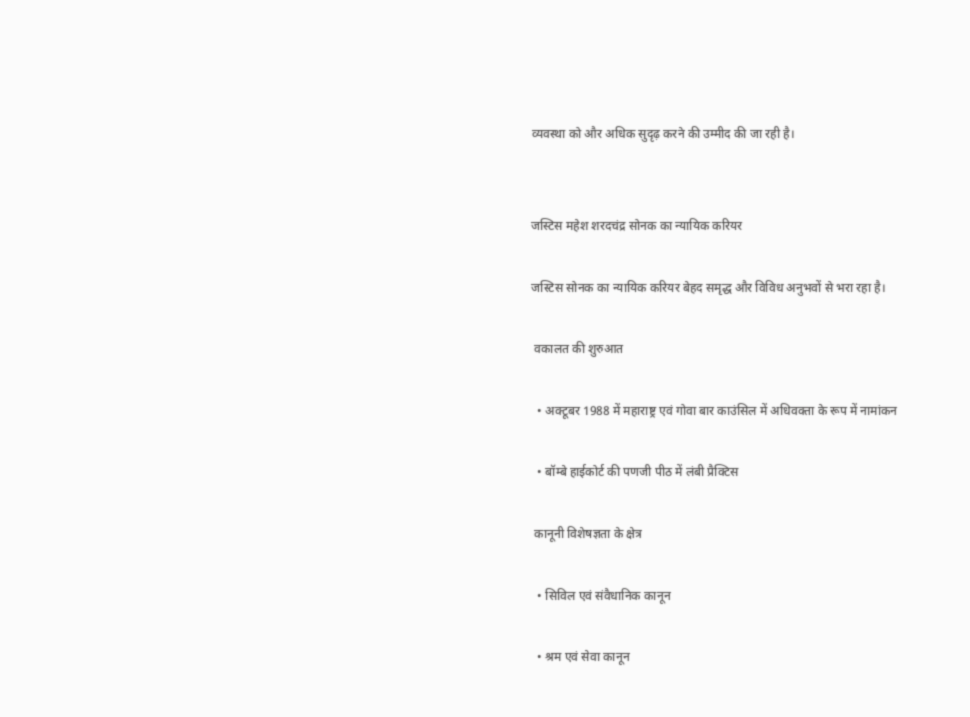व्यवस्था को और अधिक सुदृढ़ करने की उम्मीद की जा रही है।


जस्टिस महेश शरदचंद्र सोनक का न्यायिक करियर

जस्टिस सोनक का न्यायिक करियर बेहद समृद्ध और विविध अनुभवों से भरा रहा है।

 वकालत की शुरुआत

  • अक्टूबर 1988 में महाराष्ट्र एवं गोवा बार काउंसिल में अधिवक्ता के रूप में नामांकन

  • बॉम्बे हाईकोर्ट की पणजी पीठ में लंबी प्रैक्टिस

 कानूनी विशेषज्ञता के क्षेत्र

  • सिविल एवं संवैधानिक कानून

  • श्रम एवं सेवा कानून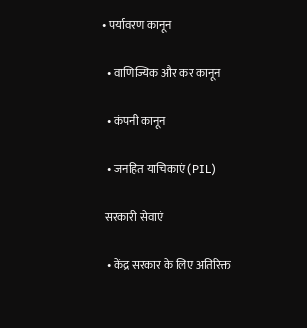• पर्यावरण कानून

  • वाणिज्यिक और कर कानून

  • कंपनी कानून

  • जनहित याचिकाएं (PIL)

 सरकारी सेवाएं

  • केंद्र सरकार के लिए अतिरिक्त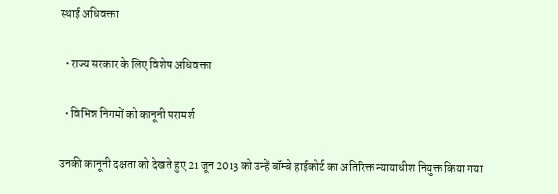स्थाई अधिवक्ता

  • राज्य सरकार के लिए विशेष अधिवक्ता

  • विभिन्न निगमों को कानूनी परामर्श

उनकी कानूनी दक्षता को देखते हुए 21 जून 2013 को उन्हें बॉम्बे हाईकोर्ट का अतिरिक्त न्यायाधीश नियुक्त किया गया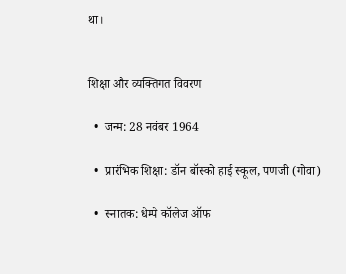था।


शिक्षा और व्यक्तिगत विवरण

  •  जन्म: 28 नवंबर 1964

  •  प्रारंभिक शिक्षा: डॉन बॉस्को हाई स्कूल, पणजी (गोवा)

  •  स्नातक: धेम्पे कॉलेज ऑफ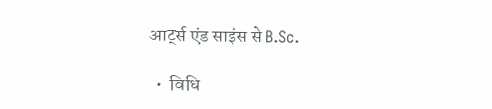आर्ट्स एंड साइंस से B.Sc.

  •  विधि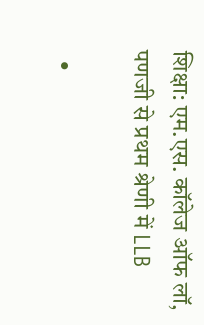शिक्षा: एम.एस. कॉलेज ऑफ लॉ, पणजी से प्रथम श्रेणी में LLB

  •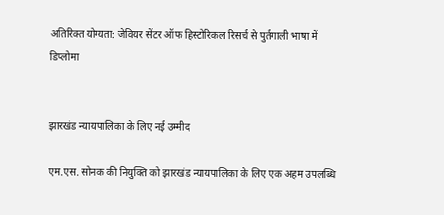अतिरिक्त योग्यता: जेवियर सेंटर ऑफ हिस्टोरिकल रिसर्च से पुर्तगाली भाषा में डिप्लोमा


झारखंड न्यायपालिका के लिए नई उम्मीद

एम.एस. सोनक की नियुक्ति को झारखंड न्यायपालिका के लिए एक अहम उपलब्धि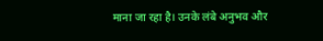माना जा रहा है। उनके लंबे अनुभव और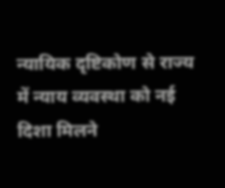न्यायिक दृष्टिकोण से राज्य में न्याय व्यवस्था को नई दिशा मिलने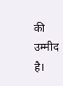की उम्मीद है।